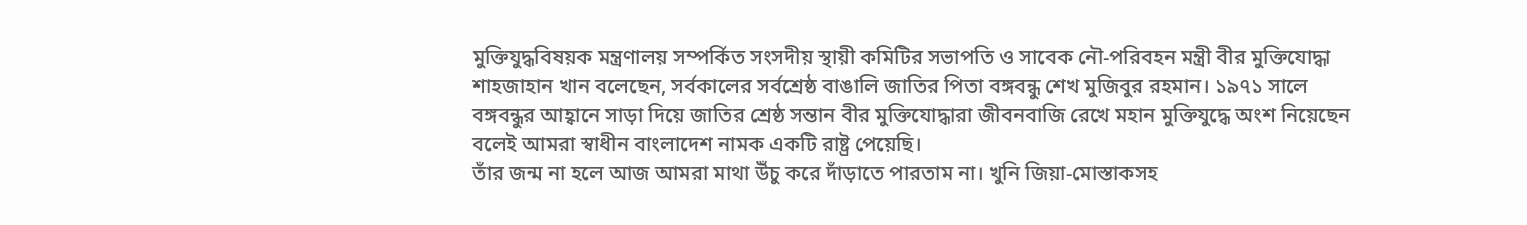মুক্তিযুদ্ধবিষয়ক মন্ত্রণালয় সম্পর্কিত সংসদীয় স্থায়ী কমিটির সভাপতি ও সাবেক নৌ-পরিবহন মন্ত্রী বীর মুক্তিযোদ্ধা শাহজাহান খান বলেছেন, সর্বকালের সর্বশ্রেষ্ঠ বাঙালি জাতির পিতা বঙ্গবন্ধু শেখ মুজিবুর রহমান। ১৯৭১ সালে বঙ্গবন্ধুর আহ্বানে সাড়া দিয়ে জাতির শ্রেষ্ঠ সন্তান বীর মুক্তিযোদ্ধারা জীবনবাজি রেখে মহান মুক্তিযুদ্ধে অংশ নিয়েছেন বলেই আমরা স্বাধীন বাংলাদেশ নামক একটি রাষ্ট্র পেয়েছি।
তাঁর জন্ম না হলে আজ আমরা মাথা উঁচু করে দাঁড়াতে পারতাম না। খুনি জিয়া-মোস্তাকসহ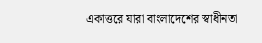একাত্তরে যারা বাংলাদেশের স্বাধীনতা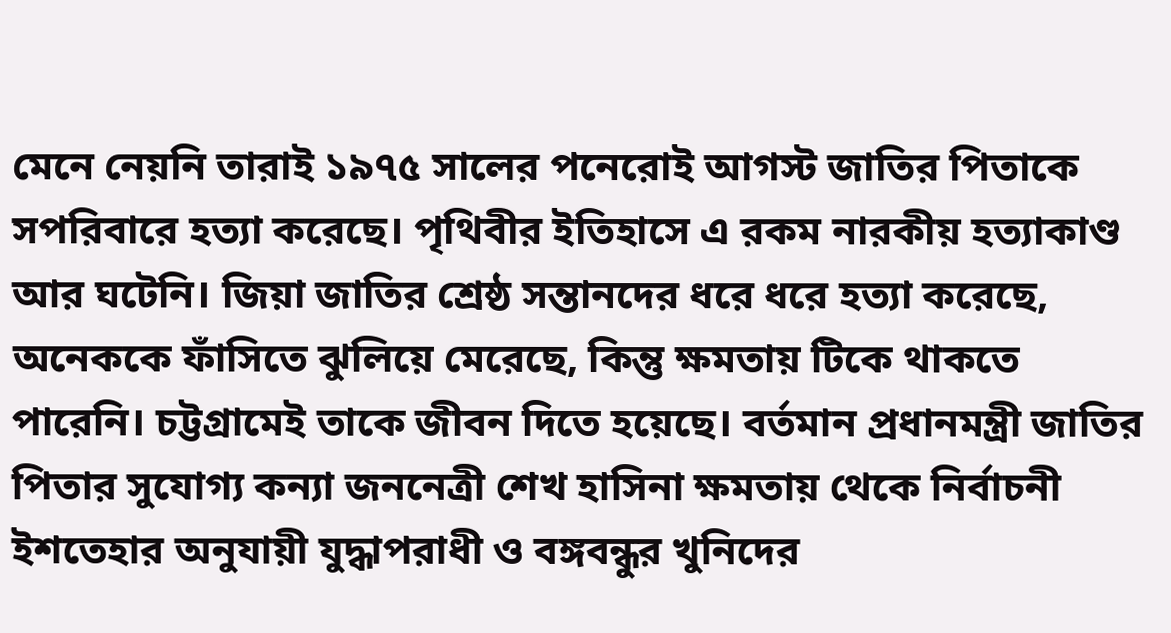মেনে নেয়নি তারাই ১৯৭৫ সালের পনেরোই আগস্ট জাতির পিতাকে সপরিবারে হত্যা করেছে। পৃথিবীর ইতিহাসে এ রকম নারকীয় হত্যাকাণ্ড আর ঘটেনি। জিয়া জাতির শ্রেষ্ঠ সন্তানদের ধরে ধরে হত্যা করেছে, অনেককে ফাঁসিতে ঝুলিয়ে মেরেছে, কিন্তু ক্ষমতায় টিকে থাকতে পারেনি। চট্টগ্রামেই তাকে জীবন দিতে হয়েছে। বর্তমান প্রধানমন্ত্রী জাতির পিতার সুযোগ্য কন্যা জননেত্রী শেখ হাসিনা ক্ষমতায় থেকে নির্বাচনী ইশতেহার অনুযায়ী যুদ্ধাপরাধী ও বঙ্গবন্ধুর খুনিদের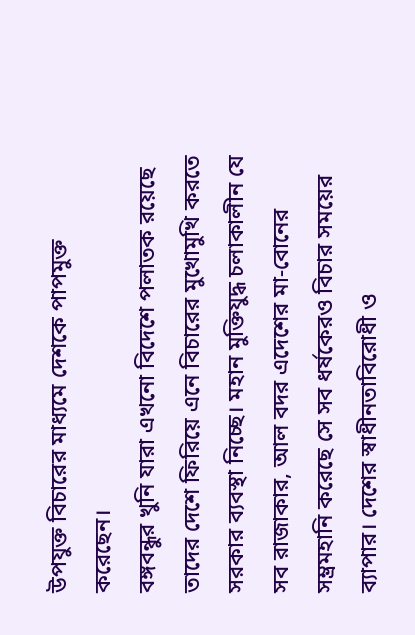উপযুক্ত বিচারের মাধ্যমে দেশকে পাপমুক্ত করেছেন।
বঙ্গবন্ধুর খুনি যারা এখনো বিদেশে পলাতক রয়েছে তাদের দেশে ফিরিয়ে এনে বিচারের মুখোমুখি করতে সরকার ব্যবস্থা নিচ্ছে। মহান মুক্তিযুদ্ধ চলাকালীন যে সব রাজাকার, আল বদর এদেশের মা-বোনের সম্ভ্রমহানি করেছে সে সব ধর্ষকেরও বিচার সময়ের ব্যাপার। দেশের স্বাধীনতাবিরোধী ও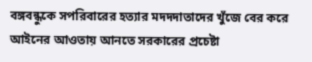বঙ্গবন্ধুকে সপরিবারের হত্যার মদদদাতাদের খুঁজে বের করে আইনের আওতায় আনতে সরকারের প্রচেষ্টা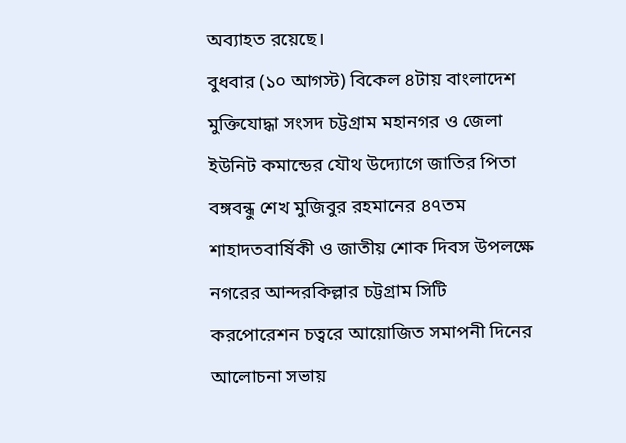অব্যাহত রয়েছে।
বুধবার (১০ আগস্ট) বিকেল ৪টায় বাংলাদেশ মুক্তিযোদ্ধা সংসদ চট্টগ্রাম মহানগর ও জেলা ইউনিট কমান্ডের যৌথ উদ্যোগে জাতির পিতা বঙ্গবন্ধু শেখ মুজিবুর রহমানের ৪৭তম শাহাদতবার্ষিকী ও জাতীয় শোক দিবস উপলক্ষে নগরের আন্দরকিল্লার চট্টগ্রাম সিটি করপোরেশন চত্বরে আয়োজিত সমাপনী দিনের আলোচনা সভায়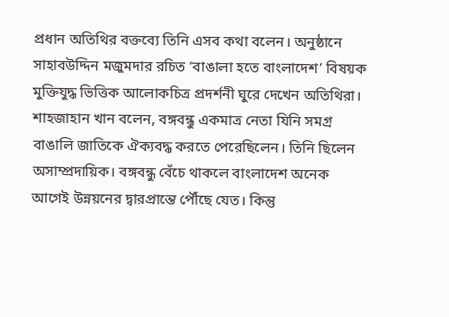প্রধান অতিথির বক্তব্যে তিনি এসব কথা বলেন। অনুষ্ঠানে সাহাবউদ্দিন মজুমদার রচিত ‘বাঙালা হতে বাংলাদেশ’ বিষয়ক মুক্তিযুদ্ধ ভিত্তিক আলোকচিত্র প্রদর্শনী ঘুরে দেখেন অতিথিরা।
শাহজাহান খান বলেন, বঙ্গবন্ধু একমাত্র নেতা যিনি সমগ্র বাঙালি জাতিকে ঐক্যবদ্ধ করতে পেরেছিলেন। তিনি ছিলেন অসাম্প্রদায়িক। বঙ্গবন্ধু বেঁচে থাকলে বাংলাদেশ অনেক আগেই উন্নয়নের দ্বারপ্রান্তে পৌঁছে যেত। কিন্তু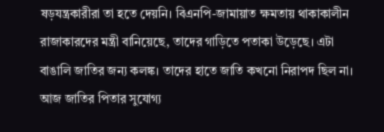ষড়যন্ত্রকারীরা তা হতে দেয়নি। বিএনপি-জামায়াত ক্ষমতায় থাকাকালীন রাজাকারদের মন্ত্রী বানিয়েছে, তাদের গাড়িতে পতাকা উড়েছে। এটা বাঙালি জাতির জন্য কলঙ্ক। তাদের হাতে জাতি কখনো নিরাপদ ছিল না। আজ জাতির পিতার সুযোগ্য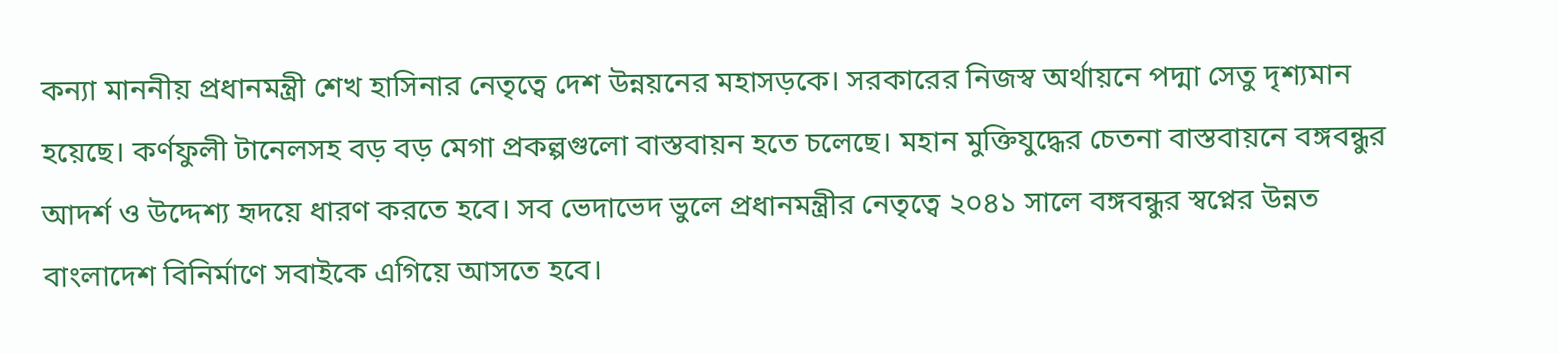কন্যা মাননীয় প্রধানমন্ত্রী শেখ হাসিনার নেতৃত্বে দেশ উন্নয়নের মহাসড়কে। সরকারের নিজস্ব অর্থায়নে পদ্মা সেতু দৃশ্যমান হয়েছে। কর্ণফুলী টানেলসহ বড় বড় মেগা প্রকল্পগুলো বাস্তবায়ন হতে চলেছে। মহান মুক্তিযুদ্ধের চেতনা বাস্তবায়নে বঙ্গবন্ধুর আদর্শ ও উদ্দেশ্য হৃদয়ে ধারণ করতে হবে। সব ভেদাভেদ ভুলে প্রধানমন্ত্রীর নেতৃত্বে ২০৪১ সালে বঙ্গবন্ধুর স্বপ্নের উন্নত বাংলাদেশ বিনির্মাণে সবাইকে এগিয়ে আসতে হবে।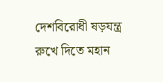দেশবিরোধী ষড়যন্ত্র রুখে দিতে মহান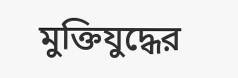মুক্তিযুদ্ধের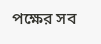পক্ষের সব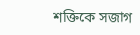শক্তিকে সজাগ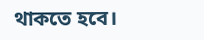থাকতে হবে।